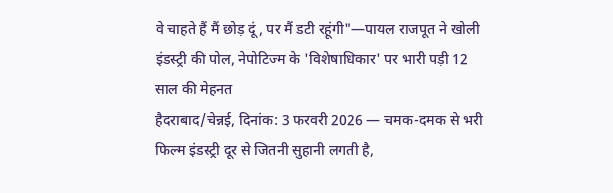वे चाहते हैं मैं छोड़ दूं, पर मैं डटी रहूंगी"—पायल राजपूत ने खोली इंडस्ट्री की पोल, नेपोटिज्म के 'विशेषाधिकार' पर भारी पड़ी 12 साल की मेहनत
हैदराबाद/चेन्नई, दिनांक: 3 फरवरी 2026 — चमक-दमक से भरी फिल्म इंडस्ट्री दूर से जितनी सुहानी लगती है,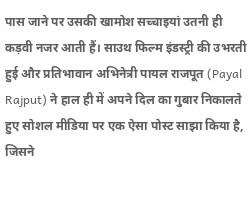पास जाने पर उसकी खामोश सच्चाइयां उतनी ही कड़वी नजर आती हैं। साउथ फिल्म इंडस्ट्री की उभरती हुई और प्रतिभावान अभिनेत्री पायल राजपूत (Payal Rajput) ने हाल ही में अपने दिल का गुबार निकालते हुए सोशल मीडिया पर एक ऐसा पोस्ट साझा किया है, जिसने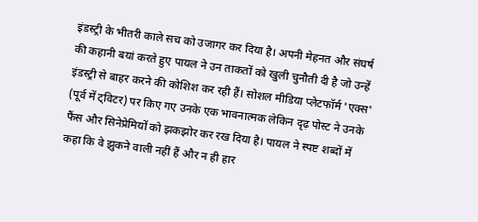इंडस्ट्री के भीतरी काले सच को उजागर कर दिया है। अपनी मेहनत और संघर्ष की कहानी बयां करते हुए पायल ने उन ताकतों को खुली चुनौती दी है जो उन्हें इंडस्ट्री से बाहर करने की कोशिश कर रही हैं। सोशल मीडिया प्लेटफॉर्म 'एक्स' (पूर्व में ट्विटर) पर किए गए उनके एक भावनात्मक लेकिन दृढ़ पोस्ट ने उनके फैंस और सिनेप्रेमियों को झकझोर कर रख दिया है। पायल ने स्पष्ट शब्दों में कहा कि वे झुकने वाली नहीं हैं और न ही हार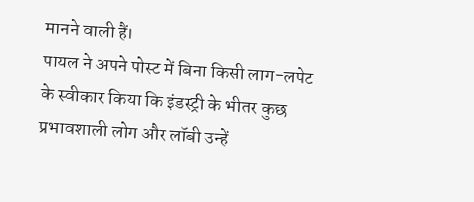मानने वाली हैं।
पायल ने अपने पोस्ट में बिना किसी लाग-लपेट के स्वीकार किया कि इंडस्ट्री के भीतर कुछ प्रभावशाली लोग और लॉबी उन्हें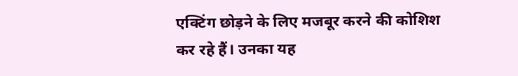एक्टिंग छोड़ने के लिए मजबूर करने की कोशिश कर रहे हैं। उनका यह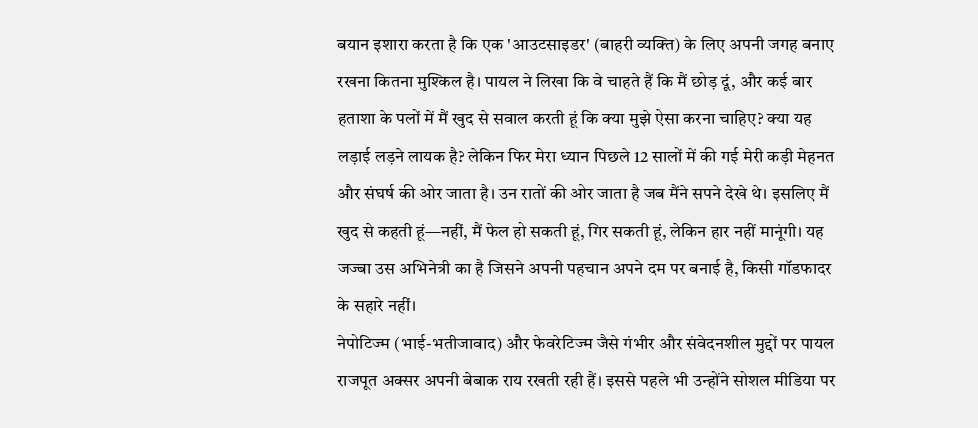बयान इशारा करता है कि एक 'आउटसाइडर' (बाहरी व्यक्ति) के लिए अपनी जगह बनाए रखना कितना मुश्किल है। पायल ने लिखा कि वे चाहते हैं कि मैं छोड़ दूं, और कई बार हताशा के पलों में मैं खुद से सवाल करती हूं कि क्या मुझे ऐसा करना चाहिए? क्या यह लड़ाई लड़ने लायक है? लेकिन फिर मेरा ध्यान पिछले 12 सालों में की गई मेरी कड़ी मेहनत और संघर्ष की ओर जाता है। उन रातों की ओर जाता है जब मैंने सपने देखे थे। इसलिए मैं खुद से कहती हूं—नहीं, मैं फेल हो सकती हूं, गिर सकती हूं, लेकिन हार नहीं मानूंगी। यह जज्बा उस अभिनेत्री का है जिसने अपनी पहचान अपने दम पर बनाई है, किसी गॉडफादर के सहारे नहीं।
नेपोटिज्म (भाई-भतीजावाद) और फेवरेटिज्म जैसे गंभीर और संवेदनशील मुद्दों पर पायल राजपूत अक्सर अपनी बेबाक राय रखती रही हैं। इससे पहले भी उन्होंने सोशल मीडिया पर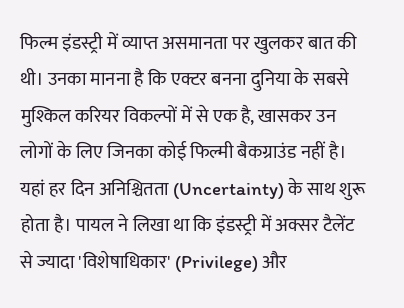फिल्म इंडस्ट्री में व्याप्त असमानता पर खुलकर बात की थी। उनका मानना है कि एक्टर बनना दुनिया के सबसे मुश्किल करियर विकल्पों में से एक है, खासकर उन लोगों के लिए जिनका कोई फिल्मी बैकग्राउंड नहीं है। यहां हर दिन अनिश्चितता (Uncertainty) के साथ शुरू होता है। पायल ने लिखा था कि इंडस्ट्री में अक्सर टैलेंट से ज्यादा 'विशेषाधिकार' (Privilege) और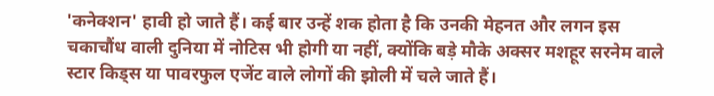'कनेक्शन' हावी हो जाते हैं। कई बार उन्हें शक होता है कि उनकी मेहनत और लगन इस चकाचौंध वाली दुनिया में नोटिस भी होगी या नहीं, क्योंकि बड़े मौके अक्सर मशहूर सरनेम वाले स्टार किड्स या पावरफुल एजेंट वाले लोगों की झोली में चले जाते हैं।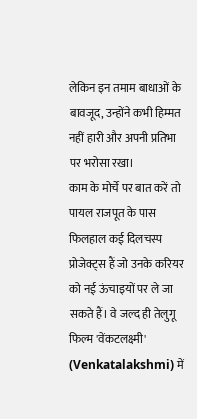लेकिन इन तमाम बाधाओं के बावजूद, उन्होंने कभी हिम्मत नहीं हारी और अपनी प्रतिभा पर भरोसा रखा।
काम के मोर्चे पर बात करें तो पायल राजपूत के पास फिलहाल कई दिलचस्प प्रोजेक्ट्स हैं जो उनके करियर को नई ऊंचाइयों पर ले जा सकते हैं। वे जल्द ही तेलुगू फिल्म 'वेंकटलक्ष्मी' (Venkatalakshmi) में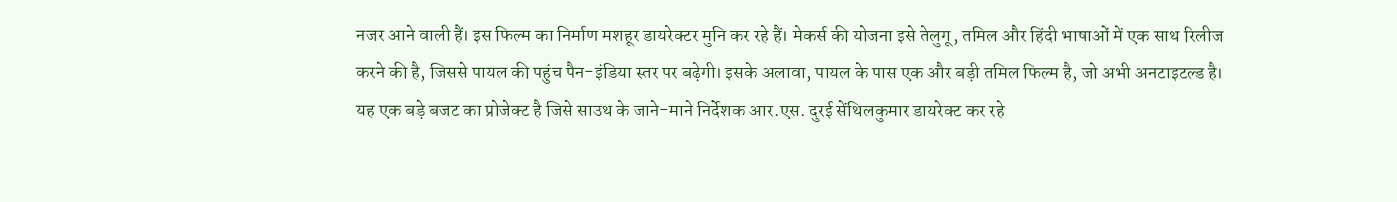नजर आने वाली हैं। इस फिल्म का निर्माण मशहूर डायरेक्टर मुनि कर रहे हैं। मेकर्स की योजना इसे तेलुगू, तमिल और हिंदी भाषाओं में एक साथ रिलीज करने की है, जिससे पायल की पहुंच पैन-इंडिया स्तर पर बढ़ेगी। इसके अलावा, पायल के पास एक और बड़ी तमिल फिल्म है, जो अभी अनटाइटल्ड है। यह एक बड़े बजट का प्रोजेक्ट है जिसे साउथ के जाने-माने निर्देशक आर.एस. दुरई सेंथिलकुमार डायरेक्ट कर रहे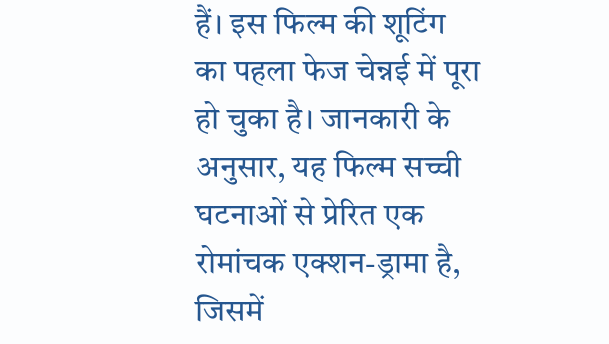हैं। इस फिल्म की शूटिंग का पहला फेज चेन्नई में पूरा हो चुका है। जानकारी के अनुसार, यह फिल्म सच्ची घटनाओं से प्रेरित एक रोमांचक एक्शन-ड्रामा है, जिसमें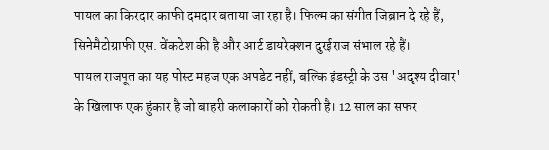पायल का किरदार काफी दमदार बताया जा रहा है। फिल्म का संगीत जिब्रान दे रहे हैं, सिनेमैटोग्राफी एस. वेंकटेश की है और आर्ट डायरेक्शन दुरईराज संभाल रहे हैं।
पायल राजपूत का यह पोस्ट महज एक अपडेट नहीं, बल्कि इंडस्ट्री के उस 'अदृश्य दीवार' के खिलाफ एक हुंकार है जो बाहरी कलाकारों को रोकती है। 12 साल का सफर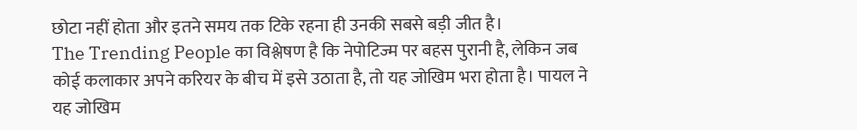छोटा नहीं होता और इतने समय तक टिके रहना ही उनकी सबसे बड़ी जीत है।
The Trending People का विश्लेषण है कि नेपोटिज्म पर बहस पुरानी है, लेकिन जब कोई कलाकार अपने करियर के बीच में इसे उठाता है, तो यह जोखिम भरा होता है। पायल ने यह जोखिम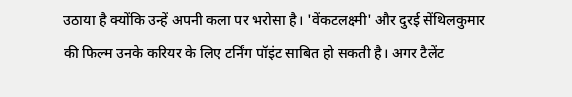उठाया है क्योंकि उन्हें अपनी कला पर भरोसा है। 'वेंकटलक्ष्मी' और दुरई सेंथिलकुमार की फिल्म उनके करियर के लिए टर्निंग पॉइंट साबित हो सकती है। अगर टैलेंट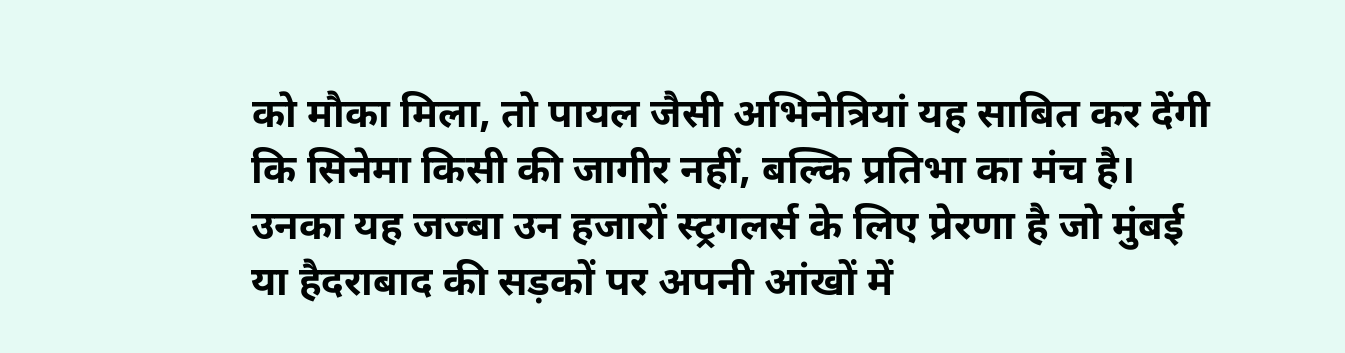को मौका मिला, तो पायल जैसी अभिनेत्रियां यह साबित कर देंगी कि सिनेमा किसी की जागीर नहीं, बल्कि प्रतिभा का मंच है। उनका यह जज्बा उन हजारों स्ट्रगलर्स के लिए प्रेरणा है जो मुंबई या हैदराबाद की सड़कों पर अपनी आंखों में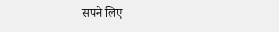सपने लिए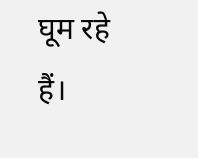घूम रहे हैं।